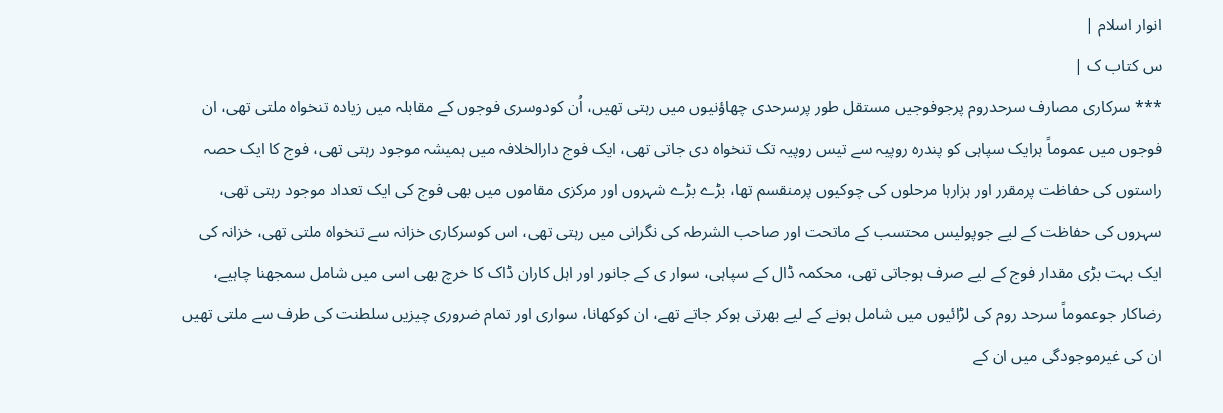انوار اسلام |
س کتاب ک |
*** سرکاری مصارف سرحدروم پرجوفوجیں مستقل طور پرسرحدی چھاؤنیوں میں رہتی تھیں، اُن کودوسری فوجوں کے مقابلہ میں زیادہ تنخواہ ملتی تھی، ان فوجوں میں عموماً ہرایک سپاہی کو پندرہ روپیہ سے تیس روپیہ تک تنخواہ دی جاتی تھی، ایک فوج دارالخلافہ میں ہمیشہ موجود رہتی تھی، فوج کا ایک حصہ راستوں کی حفاظت پرمقرر اور ہزارہا مرحلوں کی چوکیوں پرمنقسم تھا، بڑے بڑے شہروں اور مرکزی مقاموں میں بھی فوج کی ایک تعداد موجود رہتی تھی، سہروں کی حفاظت کے لیے جوپولیس محتسب کے ماتحت اور صاحب الشرطہ کی نگرانی میں رہتی تھی، اس کوسرکاری خزانہ سے تنخواہ ملتی تھی، خزانہ کی ایک بہت بڑی مقدار فوج کے لیے صرف ہوجاتی تھی، محکمہ ڈال کے سپاہی، سوار ی کے جانور اور اہل کاران ڈاک کا خرچ بھی اسی میں شامل سمجھنا چاہیے، رضاکار جوعموماً سرحد روم کی لڑائیوں میں شامل ہونے کے لیے بھرتی ہوکر جاتے تھے، ان کوکھانا، سواری اور تمام ضروری چیزیں سلطنت کی طرف سے ملتی تھیں ان کی غیرموجودگی میں ان کے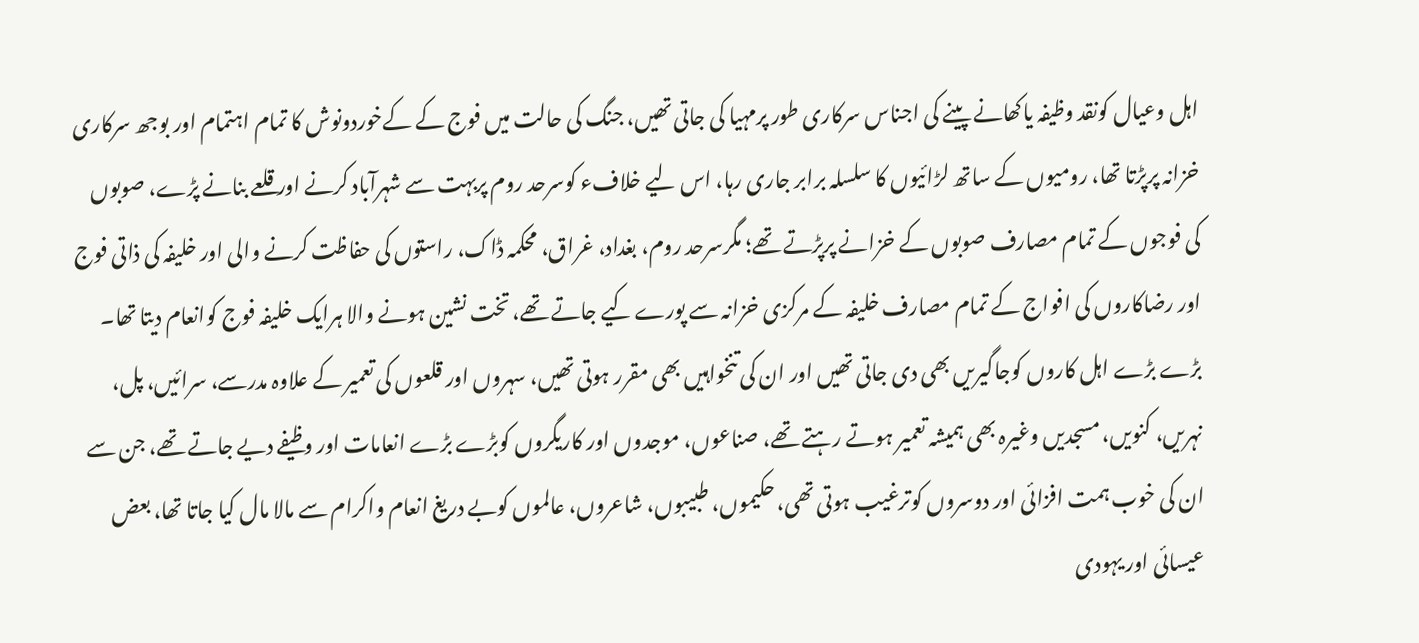اہل وعیال کونقد وظیفہ یاکھانے پینے کی اجناس سرکاری طور پرمہیا کی جاتی تھیں، جنگ کی حالت میں فوج کے کےخوردونوش کا تمام اہتمام اور بوجھ سرکاری خزانہ پرپڑتا تھا، رومیوں کے ساتھ لڑائیوں کا سلسلہ برابر جاری رہا، اس لیے خلافء کوسرحد روم پربہت سے شہرآباد کرنے اور قلعے بنانے پڑے، صوبوں کی فوجوں کے تمام مصارف صوبوں کے خزانے پرپڑتے تھے؛ مگرسرحد روم، بغداد، غراق، محکمہ ڈاک، راستوں کی حفاظت کرنے والی اور خلیفہ کی ذاتی فوج اور رضاکاروں کی افواج کے تمام مصارف خلیفہ کے مرکزی خزانہ سے پورے کیے جاتے تھے، تخت نشین ہونے والا ہرایک خلیفہ فوج کوانعام دیتا تھا۔ بڑے بڑے اہل کاروں کوجاگیریں بھی دی جاتی تھیں اور ان کی تنخواہیں بھی مقرر ہوتی تھیں، سہروں اور قلعوں کی تعمیر کے علاوہ مدرسے، سرائیں، پل، نہریں، کنویں، مسجدیں وغیرہ بھی ہمیشہ تعمیر ہوتے رہتے تھے، صناعوں، موجدوں اور کاریگروں کوبڑے بڑے انعامات اور وظیفے دیے جاتے تھے، جن سے ان کی خوب ہمت افزائی اور دوسروں کوترغیب ہوتی تھی، حکیموں، طبیبوں، شاعروں، عالموں کوبے دریغ انعام واکرام سے مالا مال کیا جاتا تھا، بعض عیسائی اور یہودی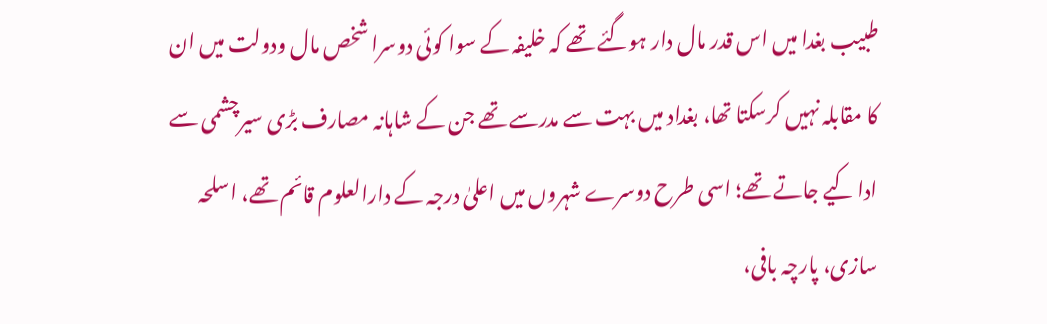طبیب بغدا میں اس قدر مال دار ہوگئے تھے کہ خلیفہ کے سوا کوئی دوسرا شخص مال ودولت میں ان کا مقابلہ نہیں کرسکتا تھا، بغداد میں بہت سے مدرسے تھے جن کے شاہانہ مصارف بڑی سیرچشمی سے ادا کیے جاتے تھے؛ اسی طرح دوسرے شہروں میں اعلیٰ درجہ کے دارالعلوم قائم تھے، اسلحہ سازی، پارچہ بافی،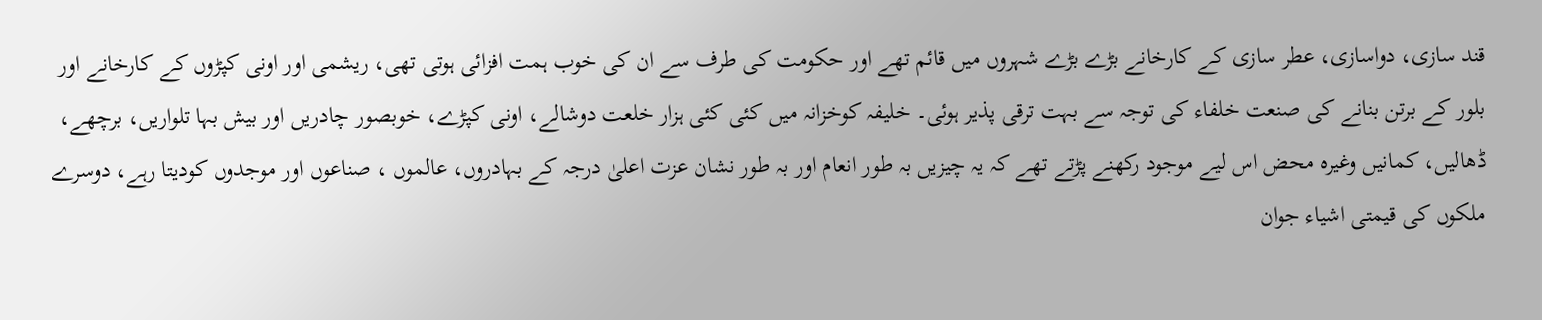قند سازی، دواسازی، عطر سازی کے کارخانے بڑے بڑے شہروں میں قائم تھے اور حکومت کی طرف سے ان کی خوب ہمت افزائی ہوتی تھی، ریشمی اور اونی کپڑوں کے کارخانے اور بلور کے برتن بنانے کی صنعت خلفاء کی توجہ سے بہت ترقی پذیر ہوئی۔ خلیفہ کوخزانہ میں کئی کئی ہزار خلعت دوشالے، اونی کپڑے، خوبصور چادریں اور بیش بہا تلواریں، برچھے، ڈھالیں، کمانیں وغیرہ محض اس لیے موجود رکھنے پڑتے تھے کہ یہ چیزیں بہ طور انعام اور بہ طور نشان عزت اعلیٰ درجہ کے بہادروں، عالموں ، صناعوں اور موجدوں کودیتا رہے، دوسرے ملکوں کی قیمتی اشیاء جوان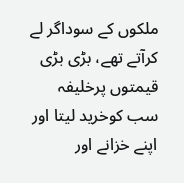ملکوں کے سوداگر لے کرآتے تھے، بڑی بڑی قیمتوں پرخلیفہ سب کوخرید لیتا اور اپنے خزانے اور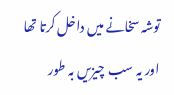توشہ سخانے میں داخل کرتا تھا اور یہ سب چیزیں بہ طور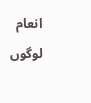انعام لوگوں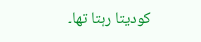کودیتا رہتا تھا۔